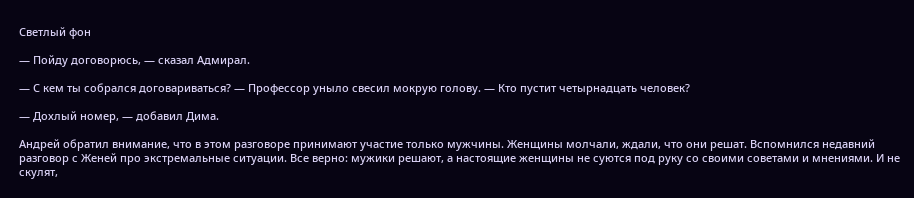Светлый фон

— Пойду договорюсь, — сказал Адмирал.

— С кем ты собрался договариваться? — Профессор уныло свесил мокрую голову. — Кто пустит четырнадцать человек?

— Дохлый номер, — добавил Дима.

Андрей обратил внимание, что в этом разговоре принимают участие только мужчины. Женщины молчали, ждали, что они решат. Вспомнился недавний разговор с Женей про экстремальные ситуации. Все верно: мужики решают, а настоящие женщины не суются под руку со своими советами и мнениями. И не скулят,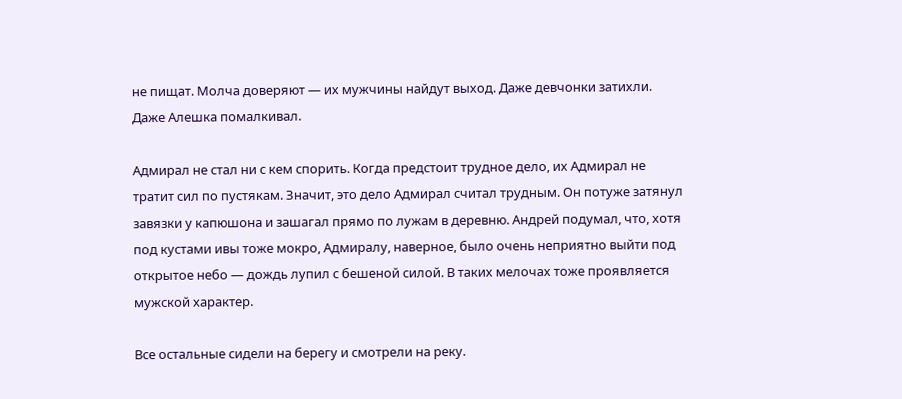не пищат. Молча доверяют — их мужчины найдут выход. Даже девчонки затихли. Даже Алешка помалкивал.

Адмирал не стал ни с кем спорить. Когда предстоит трудное дело, их Адмирал не тратит сил по пустякам. Значит, это дело Адмирал считал трудным. Он потуже затянул завязки у капюшона и зашагал прямо по лужам в деревню. Андрей подумал, что, хотя под кустами ивы тоже мокро, Адмиралу, наверное, было очень неприятно выйти под открытое небо — дождь лупил с бешеной силой. В таких мелочах тоже проявляется мужской характер.

Все остальные сидели на берегу и смотрели на реку.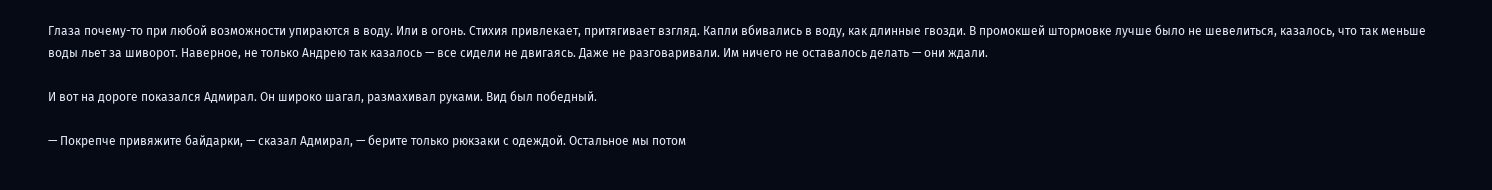Глаза почему-то при любой возможности упираются в воду. Или в огонь. Стихия привлекает, притягивает взгляд. Капли вбивались в воду, как длинные гвозди. В промокшей штормовке лучше было не шевелиться, казалось, что так меньше воды льет за шиворот. Наверное, не только Андрею так казалось — все сидели не двигаясь. Даже не разговаривали. Им ничего не оставалось делать — они ждали.

И вот на дороге показался Адмирал. Он широко шагал, размахивал руками. Вид был победный.

— Покрепче привяжите байдарки, — сказал Адмирал, — берите только рюкзаки с одеждой. Остальное мы потом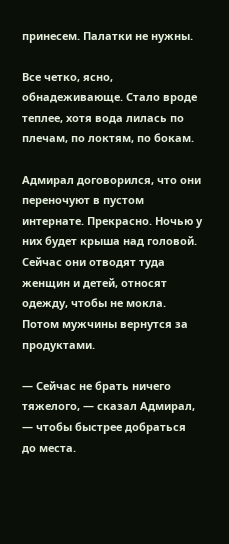принесем. Палатки не нужны.

Все четко, ясно, обнадеживающе. Стало вроде теплее, хотя вода лилась по плечам, по локтям, по бокам.

Адмирал договорился, что они переночуют в пустом интернате. Прекрасно. Ночью у них будет крыша над головой. Сейчас они отводят туда женщин и детей, относят одежду, чтобы не мокла. Потом мужчины вернутся за продуктами.

— Сейчас не брать ничего тяжелого, — сказал Адмирал, — чтобы быстрее добраться до места.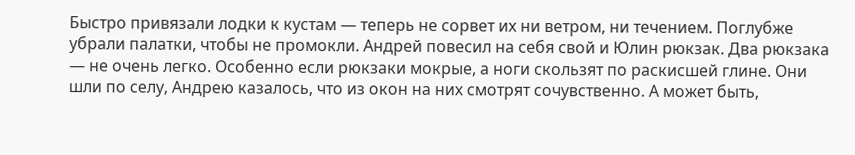Быстро привязали лодки к кустам — теперь не сорвет их ни ветром, ни течением. Поглубже убрали палатки, чтобы не промокли. Андрей повесил на себя свой и Юлин рюкзак. Два рюкзака — не очень легко. Особенно если рюкзаки мокрые, а ноги скользят по раскисшей глине. Они шли по селу, Андрею казалось, что из окон на них смотрят сочувственно. А может быть,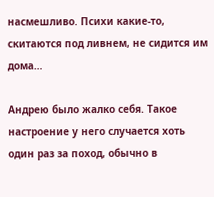насмешливо. Психи какие-то, скитаются под ливнем, не сидится им дома…

Андрею было жалко себя. Такое настроение у него случается хоть один раз за поход, обычно в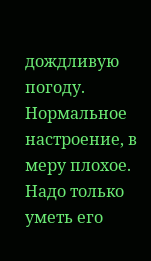дождливую погоду. Нормальное настроение, в меру плохое. Надо только уметь его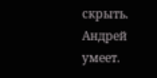скрыть. Андрей умеет.